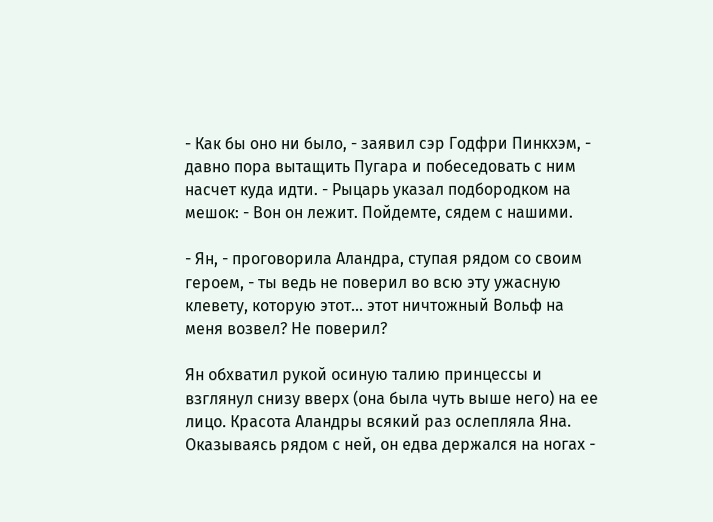- Как бы оно ни было, - заявил сэр Годфри Пинкхэм, - давно пора вытащить Пугара и побеседовать с ним насчет куда идти. - Рыцарь указал подбородком на мешок: - Вон он лежит. Пойдемте, сядем с нашими.

- Ян, - проговорила Аландра, ступая рядом со своим героем, - ты ведь не поверил во всю эту ужасную клевету, которую этот... этот ничтожный Вольф на меня возвел? Не поверил?

Ян обхватил рукой осиную талию принцессы и взглянул снизу вверх (она была чуть выше него) на ее лицо. Красота Аландры всякий раз ослепляла Яна. Оказываясь рядом с ней, он едва держался на ногах -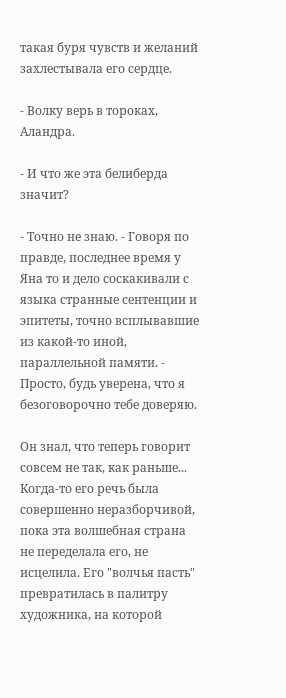такая буря чувств и желаний захлестывала его сердце.

- Волку верь в тороках, Аландра.

- И что же эта белиберда значит?

- Точно не знаю. - Говоря по правде, последнее время у Яна то и дело соскакивали с языка странные сентенции и эпитеты, точно всплывавшие из какой-то иной, параллельной памяти. - Просто, будь уверена, что я безоговорочно тебе доверяю.

Он знал, что теперь говорит совсем не так, как раньше... Когда-то его речь была совершенно неразборчивой, пока эта волшебная страна не переделала его, не исцелила. Его "волчья пасть" превратилась в палитру художника, на которой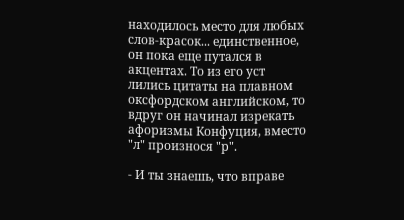находилось место для любых слов-красок... единственное, он пока еще путался в акцентах. То из его уст лились цитаты на плавном оксфордском английском, то вдруг он начинал изрекать афоризмы Конфуция, вместо "л" произнося "р".

- И ты знаешь, что вправе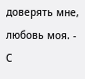доверять мне, любовь моя. - С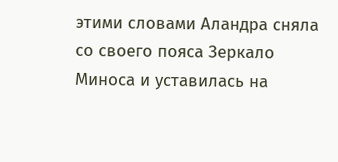этими словами Аландра сняла со своего пояса Зеркало Миноса и уставилась на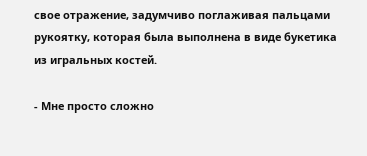свое отражение, задумчиво поглаживая пальцами рукоятку, которая была выполнена в виде букетика из игральных костей.

- Мне просто сложно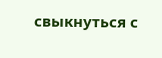свыкнуться с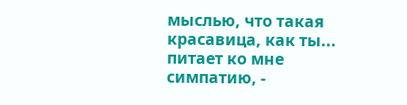мыслью, что такая красавица, как ты... питает ко мне симпатию, -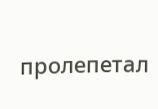пролепетал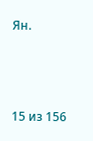Ян.



15 из 156